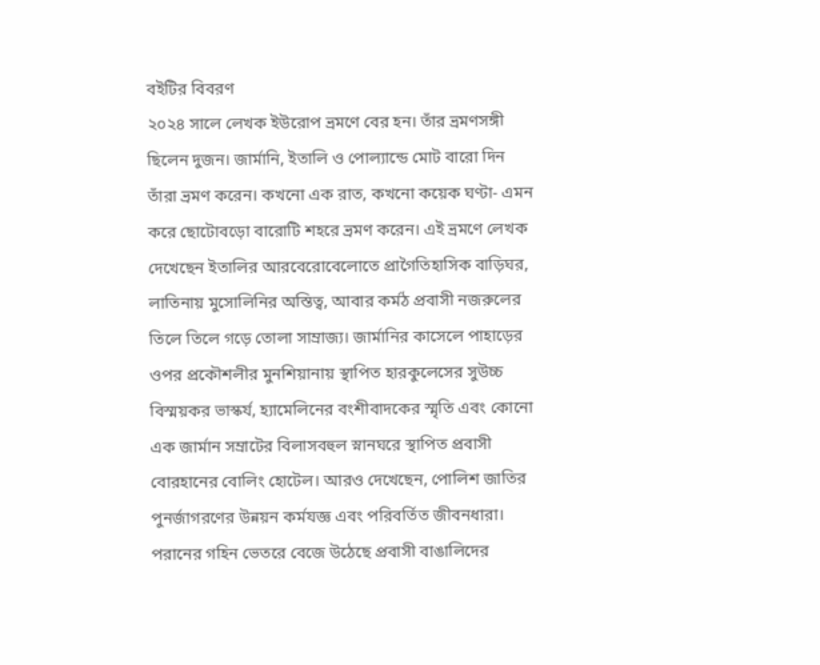বইটির বিবরণ
২০২৪ সালে লেখক ইউরোপ ভ্রমণে বের হন। তাঁর ভ্রমণসঙ্গী ছিলেন দুজন। জার্মানি, ইতালি ও পোল্যান্ডে মোট বারো দিন তাঁরা ভ্রমণ করেন। কখনো এক রাত, কখনো কয়েক ঘণ্টা- এমন করে ছোটোবড়ো বারোটি শহরে ভ্রমণ করেন। এই ভ্রমণে লেখক দেখেছেন ইতালির আরবেরোবেলোতে প্রাগৈতিহাসিক বাড়িঘর, লাতিনায় মুসোলিনির অস্তিত্ব, আবার কর্মঠ প্রবাসী নজরুলের তিলে তিলে গড়ে তোলা সাম্রাজ্য। জার্মানির কাসেলে পাহাড়ের ওপর প্রকৌশলীর মুনশিয়ানায় স্থাপিত হারকুলেসের সুউচ্চ বিস্ময়কর ভাস্কর্য, হ্যামেলিনের বংশীবাদকের স্মৃতি এবং কোনো এক জার্মান সম্রাটের বিলাসবহুল স্নানঘরে স্থাপিত প্রবাসী বোরহানের বোলিং হোটেল। আরও দেখেছেন, পোলিশ জাতির পুনর্জাগরণের উন্নয়ন কর্মযজ্ঞ এবং পরিবর্তিত জীবনধারা। পরানের গহিন ভেতরে বেজে উঠেছে প্রবাসী বাঙালিদের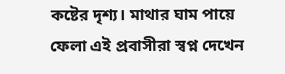কষ্টের দৃশ্য। মাথার ঘাম পায়ে ফেলা এই প্রবাসীরা স্বপ্ন দেখেন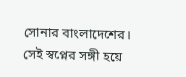সোনার বাংলাদেশের। সেই স্বপ্নের সঙ্গী হয়ে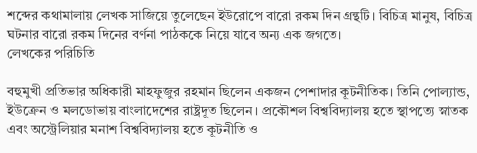শব্দের কথামালায় লেখক সাজিয়ে তুলেছেন ইউরোপে বারো রকম দিন গ্রন্থটি। বিচিত্র মানুষ, বিচিত্র ঘটনার বারো রকম দিনের বর্ণনা পাঠককে নিয়ে যাবে অন্য এক জগতে।
লেখকের পরিচিতি

বহুমুখী প্রতিভার অধিকারী মাহফুজুর রহমান ছিলেন একজন পেশাদার কূটনীতিক। তিনি পোল্যান্ড, ইউক্রেন ও মলডোভায় বাংলাদেশের রাষ্ট্রদূত ছিলেন। প্রকৌশল বিশ্ববিদ্যালয় হতে স্থাপত্যে স্নাতক এবং অস্ট্রেলিয়ার মনাশ বিশ্ববিদ্যালয় হতে কূটনীতি ও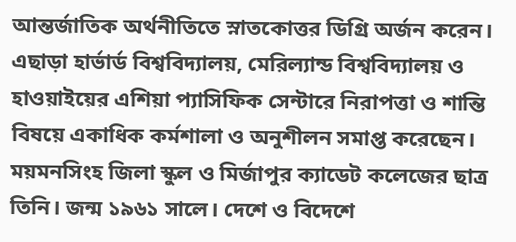আন্তর্জাতিক অর্থনীতিতে স্নাতকোত্তর ডিগ্রি অর্জন করেন। এছাড়া হার্ভার্ড বিশ্ববিদ্যালয়, মেরিল্যান্ড বিশ্ববিদ্যালয় ও হাওয়াইয়ের এশিয়া প্যাসিফিক সেন্টারে নিরাপত্তা ও শান্তি বিষয়ে একাধিক কর্মশালা ও অনুশীলন সমাপ্ত করেছেন। ময়মনসিংহ জিলা স্কুল ও মির্জাপুর ক্যাডেট কলেজের ছাত্র তিনি। জন্ম ১৯৬১ সালে। দেশে ও বিদেশে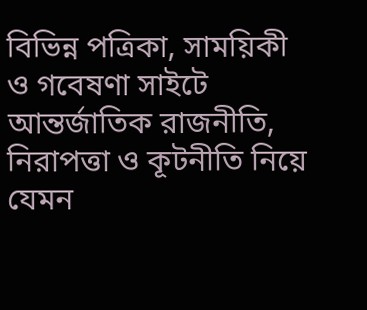বিভিন্ন পত্রিকা, সাময়িকী ও গবেষণা সাইটে আন্তর্জাতিক রাজনীতি, নিরাপত্তা ও কূটনীতি নিয়ে যেমন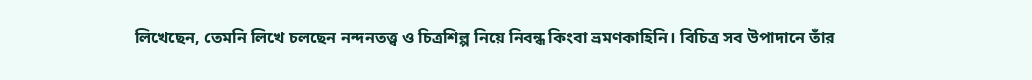লিখেছেন, তেমনি লিখে চলছেন নন্দনতত্ত্ব ও চিত্রশিল্প নিয়ে নিবন্ধ কিংবা ভ্রমণকাহিনি। বিচিত্র সব উপাদানে তাঁর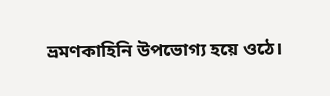ভ্রমণকাহিনি উপভোগ্য হয়ে ওঠে।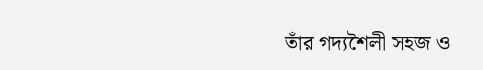তাঁর গদ্যশৈলী সহজ ও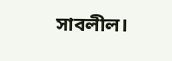সাবলীল।